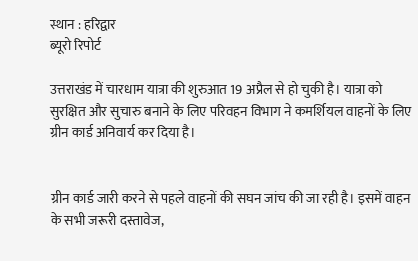स्थान : हरिद्वार
ब्यूरो रिपोर्ट

उत्तराखंड में चारधाम यात्रा की शुरुआत 19 अप्रैल से हो चुकी है। यात्रा को सुरक्षित और सुचारु बनाने के लिए परिवहन विभाग ने कमर्शियल वाहनों के लिए ग्रीन कार्ड अनिवार्य कर दिया है।


ग्रीन कार्ड जारी करने से पहले वाहनों की सघन जांच की जा रही है। इसमें वाहन के सभी जरूरी दस्तावेज,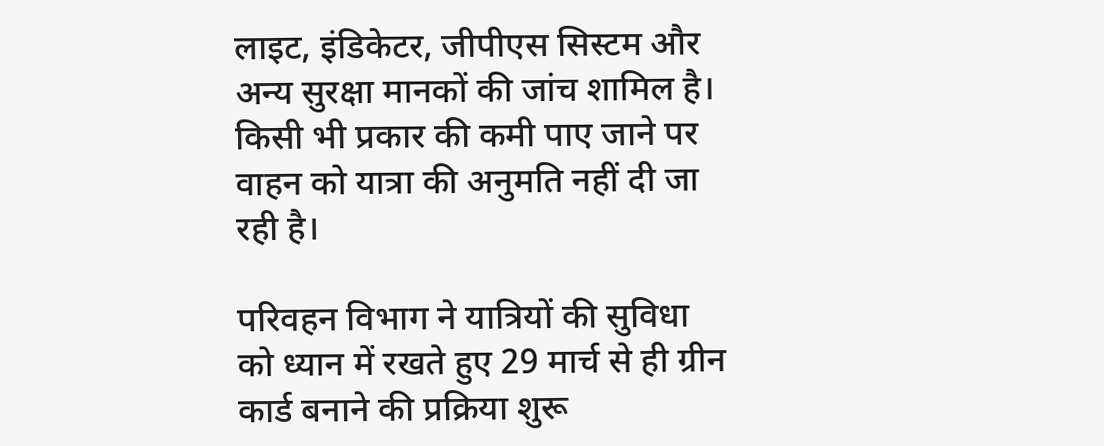लाइट, इंडिकेटर, जीपीएस सिस्टम और अन्य सुरक्षा मानकों की जांच शामिल है। किसी भी प्रकार की कमी पाए जाने पर वाहन को यात्रा की अनुमति नहीं दी जा रही है।

परिवहन विभाग ने यात्रियों की सुविधा को ध्यान में रखते हुए 29 मार्च से ही ग्रीन कार्ड बनाने की प्रक्रिया शुरू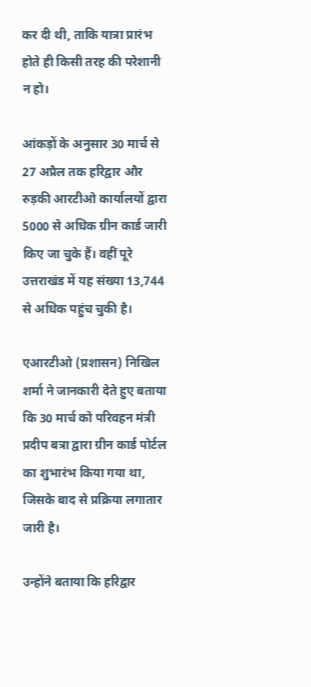कर दी थी, ताकि यात्रा प्रारंभ होते ही किसी तरह की परेशानी न हो।

आंकड़ों के अनुसार 30 मार्च से 27 अप्रैल तक हरिद्वार और रुड़की आरटीओ कार्यालयों द्वारा 5000 से अधिक ग्रीन कार्ड जारी किए जा चुके हैं। वहीं पूरे उत्तराखंड में यह संख्या 13,744 से अधिक पहुंच चुकी है।

एआरटीओ (प्रशासन) निखिल शर्मा ने जानकारी देते हुए बताया कि 30 मार्च को परिवहन मंत्री प्रदीप बत्रा द्वारा ग्रीन कार्ड पोर्टल का शुभारंभ किया गया था, जिसके बाद से प्रक्रिया लगातार जारी है।

उन्होंने बताया कि हरिद्वार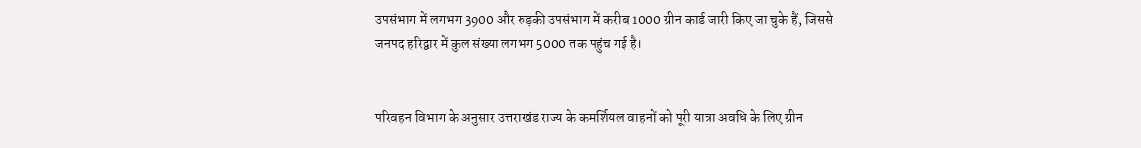उपसंभाग में लगभग 3900 और रुड़की उपसंभाग में करीब 1000 ग्रीन कार्ड जारी किए जा चुके हैं, जिससे जनपद हरिद्वार में कुल संख्या लगभग 5000 तक पहुंच गई है।


परिवहन विभाग के अनुसार उत्तराखंड राज्य के कमर्शियल वाहनों को पूरी यात्रा अवधि के लिए ग्रीन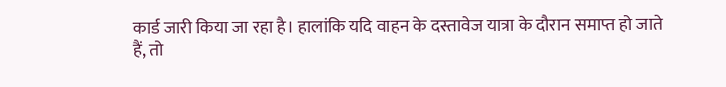कार्ड जारी किया जा रहा है। हालांकि यदि वाहन के दस्तावेज यात्रा के दौरान समाप्त हो जाते हैं, तो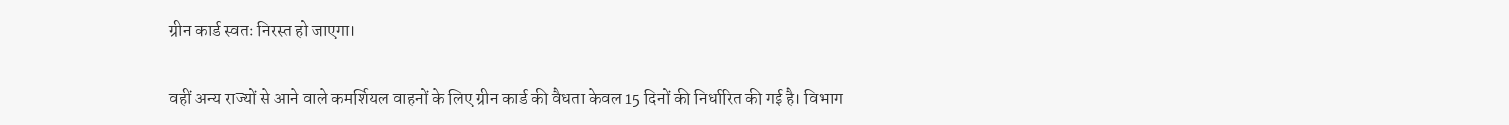ग्रीन कार्ड स्वतः निरस्त हो जाएगा।

वहीं अन्य राज्यों से आने वाले कमर्शियल वाहनों के लिए ग्रीन कार्ड की वैधता केवल 15 दिनों की निर्धारित की गई है। विभाग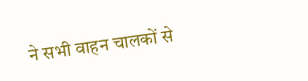ने सभी वाहन चालकों से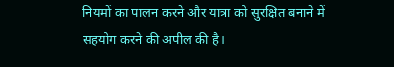नियमों का पालन करने और यात्रा को सुरक्षित बनाने में सहयोग करने की अपील की है।